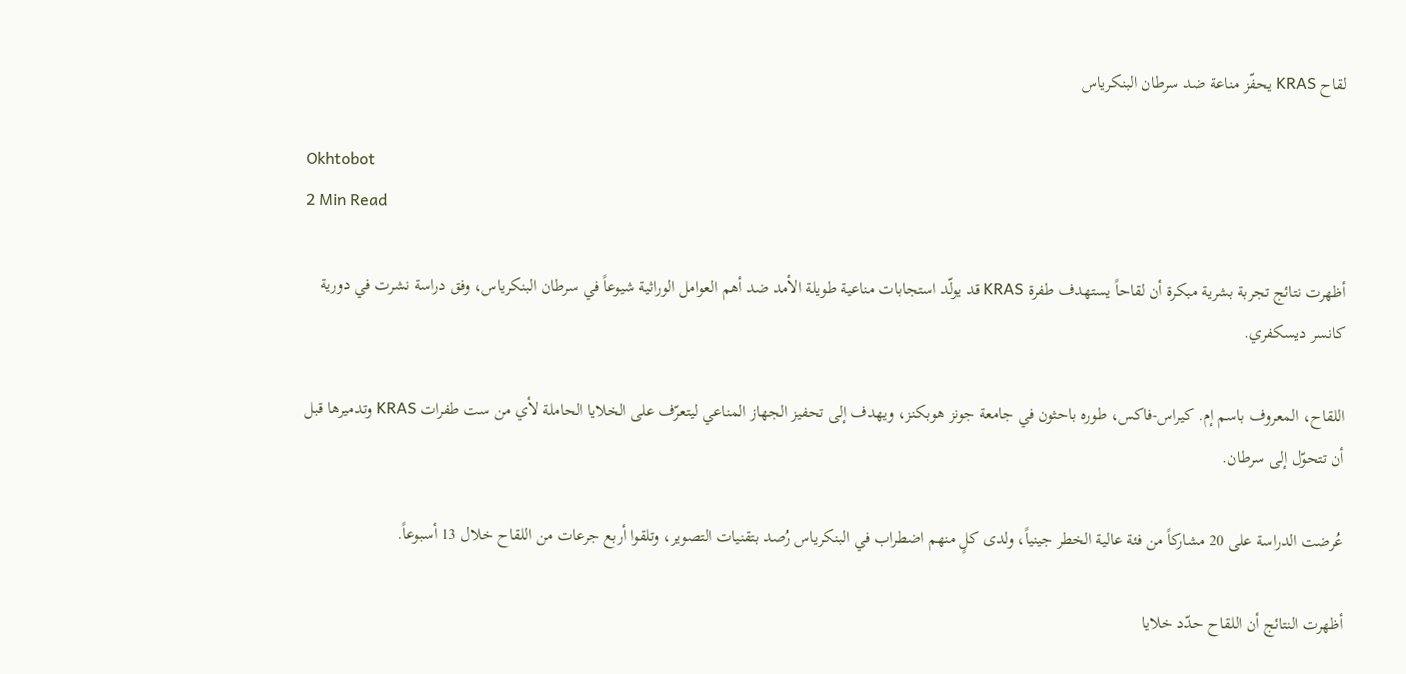لقاح KRAS يحفّز مناعة ضد سرطان البنكرياس

Okhtobot
2 Min Read

أظهرت نتائج تجربة بشرية مبكرة أن لقاحاً يستهدف طفرة KRAS قد يولّد استجابات مناعية طويلة الأمد ضد أهم العوامل الوراثية شيوعاً في سرطان البنكرياس، وفق دراسة نشرت في دورية كانسر ديسكفري.

اللقاح، المعروف باسم إم. كيراس-فاكس، طوره باحثون في جامعة جونز هوبكنز، ويهدف إلى تحفيز الجهاز المناعي ليتعرّف على الخلايا الحاملة لأي من ست طفرات KRAS وتدميرها قبل أن تتحوّل إلى سرطان.

عُرضت الدراسة على 20 مشاركاً من فئة عالية الخطر جينياً، ولدى كلٍ منهم اضطراب في البنكرياس رُصد بتقنيات التصوير، وتلقوا أربع جرعات من اللقاح خلال 13 أسبوعاً.

أظهرت النتائج أن اللقاح حدّد خلايا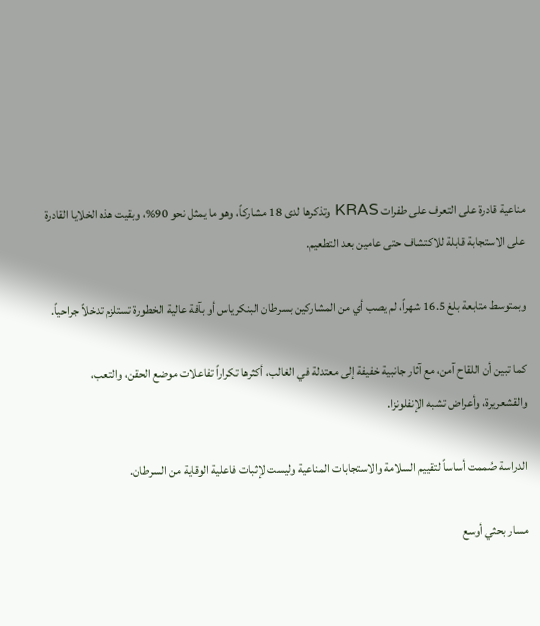مناعية قادرة على التعرف على طفرات KRAS وتذكرها لدى 18 مشاركاً، وهو ما يمثل نحو 90%، وبقيت هذه الخلايا القادرة على الاستجابة قابلة للاكتشاف حتى عامين بعد التطعيم.

وبمتوسط متابعة بلغ 16.5 شهراً، لم يصب أي من المشاركين بسرطان البنكرياس أو بآفة عالية الخطورة تستلزم تدخلاً جراحياً.

كما تبين أن اللقاح آمن، مع آثار جانبية خفيفة إلى معتدلة في الغالب، أكثرها تكراراً تفاعلات موضع الحقن، والتعب، والقشعريرة، وأعراض تشبه الإنفلونزا.

الدراسة صُممت أساساً لتقييم السلامة والاستجابات المناعية وليست لإثبات فاعلية الوقاية من السرطان.

مسار بحثي أوسع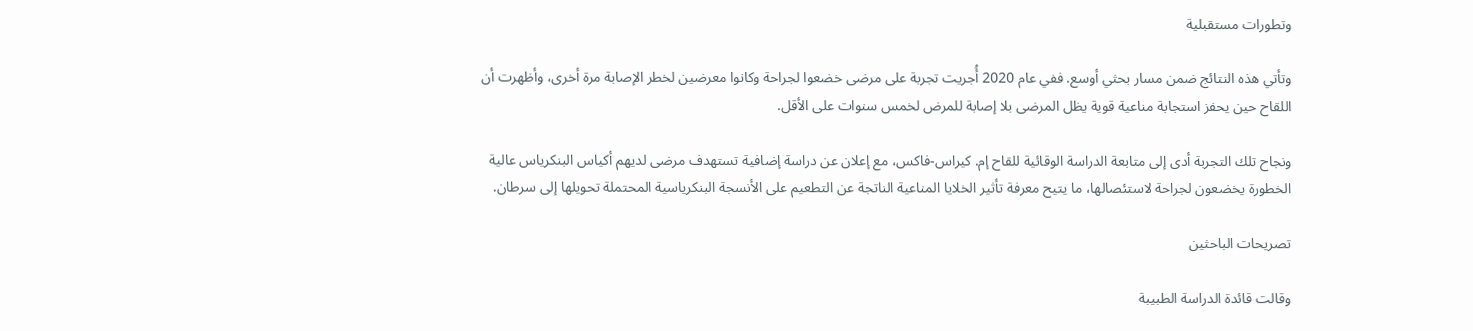وتطورات مستقبلية

وتأتي هذه النتائج ضمن مسار بحثي أوسع. ففي عام 2020 أُجريت تجربة على مرضى خضعوا لجراحة وكانوا معرضين لخطر الإصابة مرة أخرى، وأظهرت أن اللقاح حين يحفز استجابة مناعية قوية يظل المرضى بلا إصابة للمرض لخمس سنوات على الأقل.

ونجاح تلك التجربة أدى إلى متابعة الدراسة الوقائية للقاح إم. كيراس-فاكس، مع إعلان عن دراسة إضافية تستهدف مرضى لديهم أكياس البنكرياس عالية الخطورة يخضعون لجراحة لاستئصالها، ما يتيح معرفة تأثير الخلايا المناعية الناتجة عن التطعيم على الأنسجة البنكرياسية المحتملة تحويلها إلى سرطان.

تصريحات الباحثين

وقالت قائدة الدراسة الطبيبة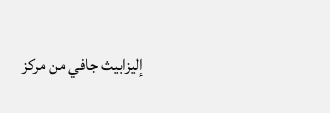إليزابيث جافي من مركز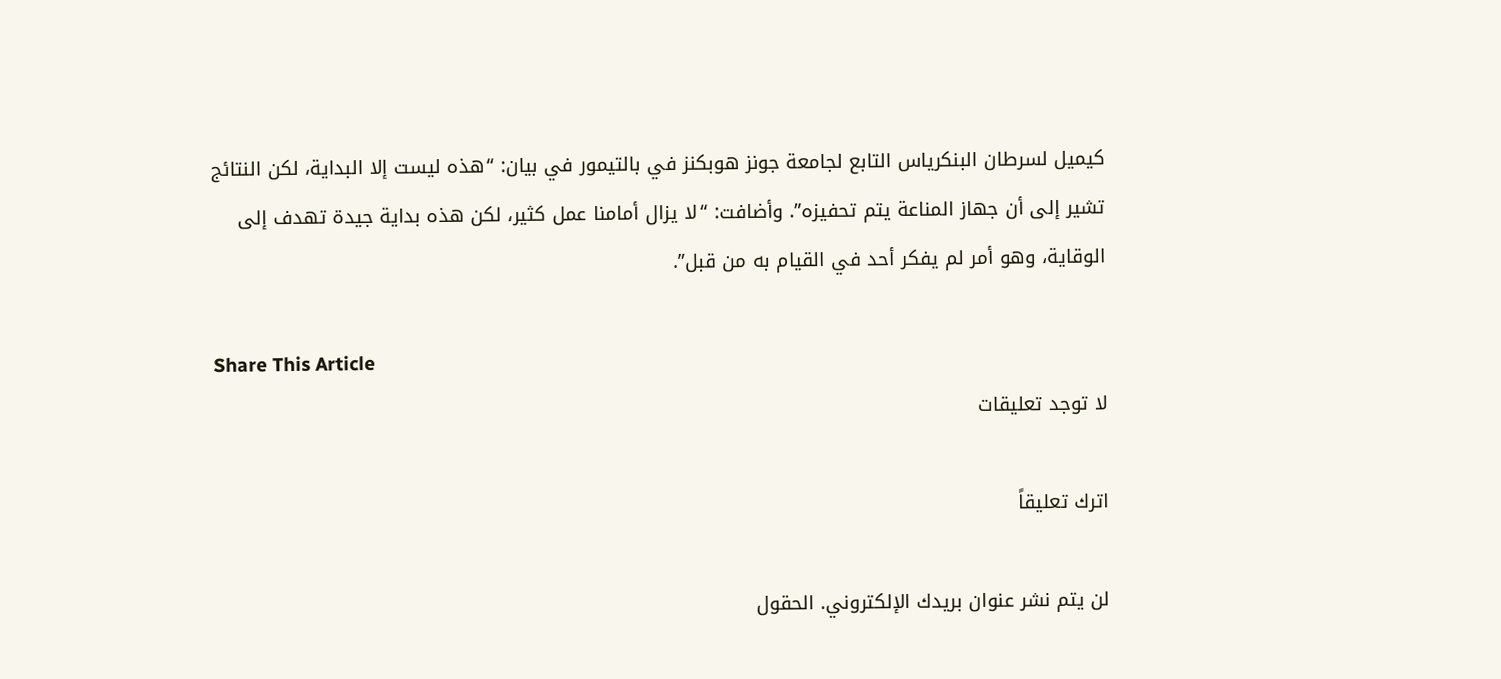كيميل لسرطان البنكرياس التابع لجامعة جونز هوبكنز في بالتيمور في بيان: “هذه ليست إلا البداية، لكن النتائج تشير إلى أن جهاز المناعة يتم تحفيزه”. وأضافت: “لا يزال أمامنا عمل كثير، لكن هذه بداية جيدة تهدف إلى الوقاية، وهو أمر لم يفكر أحد في القيام به من قبل”.

Share This Article
لا توجد تعليقات

اترك تعليقاً

لن يتم نشر عنوان بريدك الإلكتروني. الحقول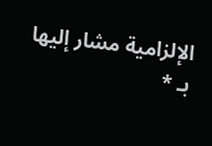الإلزامية مشار إليها بـ *